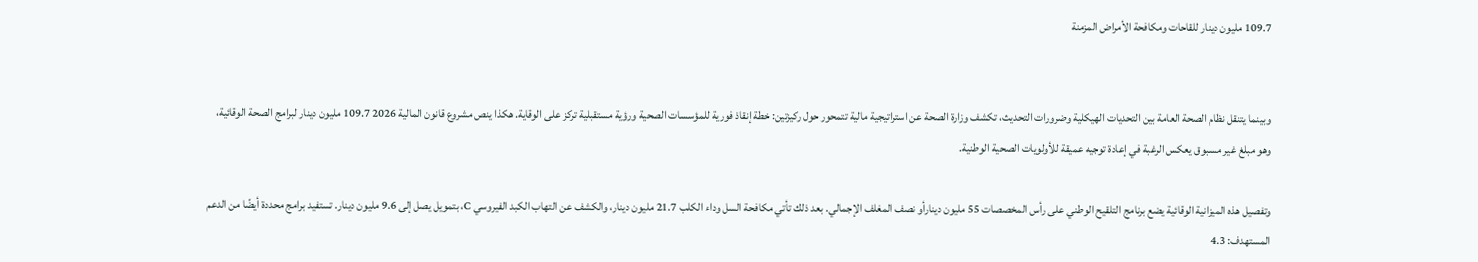109.7 مليون دينار للقاحات ومكافحة الأمراض المزمنة


وبينما يتنقل نظام الصحة العامة بين التحديات الهيكلية وضرورات التحديث، تكشف وزارة الصحة عن استراتيجية مالية تتمحور حول ركيزتين: خطة إنقاذ فورية للمؤسسات الصحية ورؤية مستقبلية تركز على الوقاية. هكذا ينص مشروع قانون المالية 2026 109.7 مليون دينار لبرامج الصحة الوقائية، وهو مبلغ غير مسبوق يعكس الرغبة في إعادة توجيه عميقة للأولويات الصحية الوطنية.

وتفصيل هذه الميزانية الوقائية يضع برنامج التلقيح الوطني على رأس المخصصات 55 مليون دينارأو نصف المغلف الإجمالي. بعد ذلك تأتي مكافحة السل وداء الكلب 21.7 مليون دينار، والكشف عن التهاب الكبد الفيروسي C، بتمويل يصل إلى 9.6 مليون دينار. تستفيد برامج محددة أيضًا من الدعم المستهدف: 4.3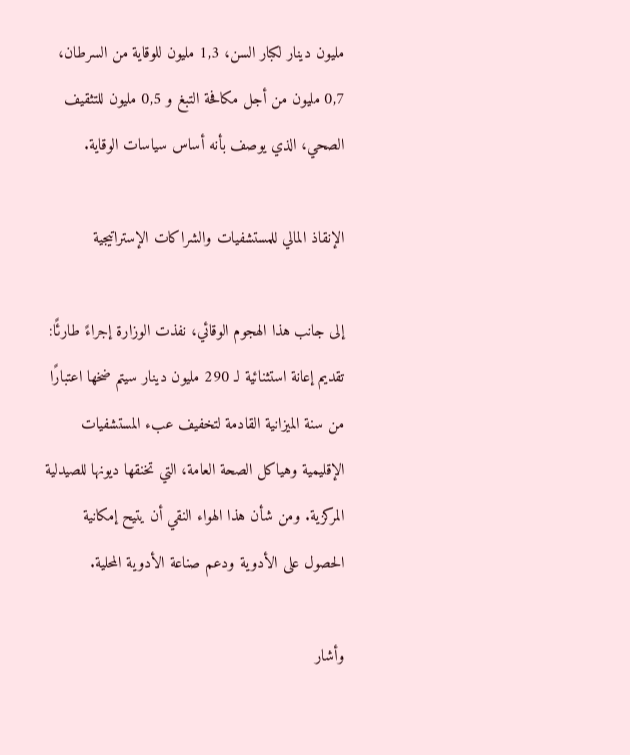مليون دينار لكبار السن، 1,3 مليون للوقاية من السرطان، 0,7 مليون من أجل مكافحة التبغ و 0,5 مليون للتثقيف الصحي، الذي يوصف بأنه أساس سياسات الوقاية.

الإنقاذ المالي للمستشفيات والشراكات الإستراتيجية

إلى جانب هذا الهجوم الوقائي، نفذت الوزارة إجراءً طارئًا: تقديم إعانة استثنائية لـ 290 مليون دينار سيتم ضخها اعتبارًا من سنة الميزانية القادمة لتخفيف عبء المستشفيات الإقليمية وهياكل الصحة العامة، التي تخنقها ديونها للصيدلية المركزية. ومن شأن هذا الهواء النقي أن يتيح إمكانية الحصول على الأدوية ودعم صناعة الأدوية المحلية.

وأشار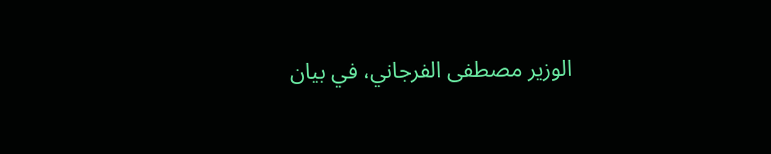الوزير مصطفى الفرجاني، في بيان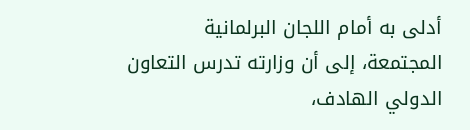أدلى به أمام اللجان البرلمانية المجتمعة، إلى أن وزارته تدرس التعاون الدولي الهادف،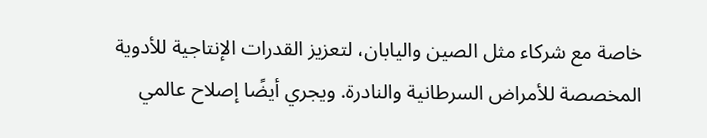خاصة مع شركاء مثل الصين واليابان، لتعزيز القدرات الإنتاجية للأدوية المخصصة للأمراض السرطانية والنادرة. ويجري أيضًا إصلاح عالمي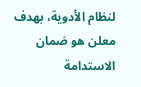لنظام الأدوية، بهدف معلن هو ضمان الاستدامة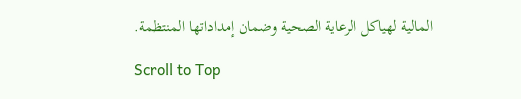المالية لهياكل الرعاية الصحية وضمان إمداداتها المنتظمة.

Scroll to Top